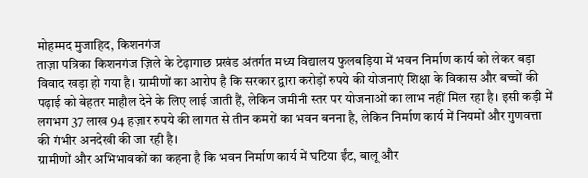मोहम्मद मुजाहिद, किशनगंज
ताज़ा पत्रिका किशनगंज ज़िले के टेढ़ागाछ प्रखंड अंतर्गत मध्य विद्यालय फुलबड़िया में भवन निर्माण कार्य को लेकर बड़ा विवाद खड़ा हो गया है। ग्रामीणों का आरोप है कि सरकार द्वारा करोड़ों रुपये की योजनाएं शिक्षा के विकास और बच्चों की पढ़ाई को बेहतर माहौल देने के लिए लाई जाती हैं, लेकिन जमीनी स्तर पर योजनाओं का लाभ नहीं मिल रहा है। इसी कड़ी में लगभग 37 लाख 94 हज़ार रुपये की लागत से तीन कमरों का भवन बनना है, लेकिन निर्माण कार्य में नियमों और गुणवत्ता की गंभीर अनदेखी की जा रही है।
ग्रामीणों और अभिभावकों का कहना है कि भवन निर्माण कार्य में घटिया ईंट, बालू और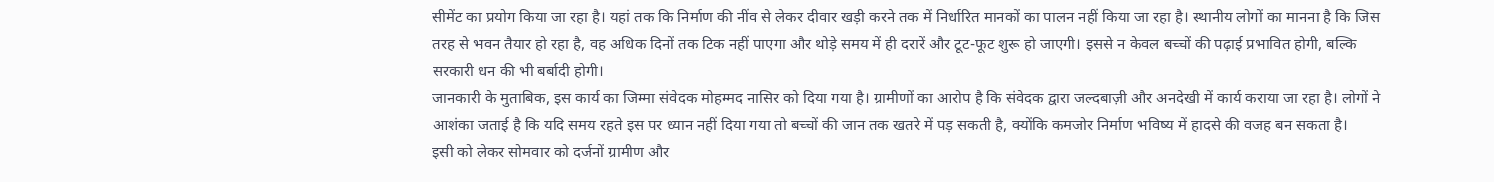सीमेंट का प्रयोग किया जा रहा है। यहां तक कि निर्माण की नींव से लेकर दीवार खड़ी करने तक में निर्धारित मानकों का पालन नहीं किया जा रहा है। स्थानीय लोगों का मानना है कि जिस तरह से भवन तैयार हो रहा है, वह अधिक दिनों तक टिक नहीं पाएगा और थोड़े समय में ही दरारें और टूट-फूट शुरू हो जाएगी। इससे न केवल बच्चों की पढ़ाई प्रभावित होगी, बल्कि सरकारी धन की भी बर्बादी होगी।
जानकारी के मुताबिक, इस कार्य का जिम्मा संवेदक मोहम्मद नासिर को दिया गया है। ग्रामीणों का आरोप है कि संवेदक द्वारा जल्दबाज़ी और अनदेखी में कार्य कराया जा रहा है। लोगों ने आशंका जताई है कि यदि समय रहते इस पर ध्यान नहीं दिया गया तो बच्चों की जान तक खतरे में पड़ सकती है, क्योंकि कमजोर निर्माण भविष्य में हादसे की वजह बन सकता है।
इसी को लेकर सोमवार को दर्जनों ग्रामीण और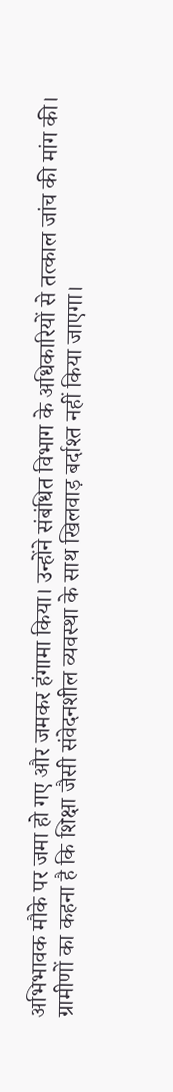अभिभावक मौके पर जमा हो गए और जमकर हंगामा किया। उन्होंने संबंधित विभाग के अधिकारियों से तत्काल जांच की मांग की। ग्रामीणों का कहना है कि शिक्षा जैसी संवेदनशील व्यवस्था के साथ खिलवाड़ बर्दाश्त नहीं किया जाएगा।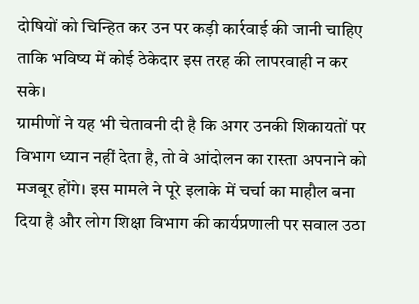दोषियों को चिन्हित कर उन पर कड़ी कार्रवाई की जानी चाहिए ताकि भविष्य में कोई ठेकेदार इस तरह की लापरवाही न कर सके।
ग्रामीणों ने यह भी चेतावनी दी है कि अगर उनकी शिकायतों पर विभाग ध्यान नहीं देता है, तो वे आंदोलन का रास्ता अपनाने को मजबूर होंगे। इस मामले ने पूरे इलाके में चर्चा का माहौल बना दिया है और लोग शिक्षा विभाग की कार्यप्रणाली पर सवाल उठा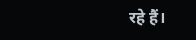रहे हैं।